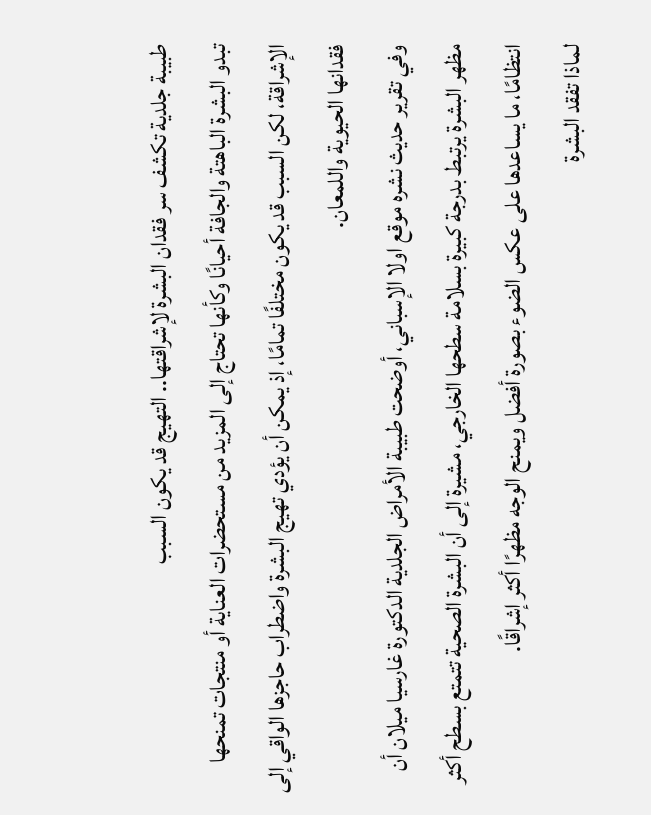طبيبة جلدية تكشف سر فقدان البشرة لإشراقتها.. التهيج قد يكون السبب
تبدو البشرة الباهتة والجافة أحيانًا وكأنها تحتاج إلى المزيد من مستحضرات العناية أو منتجات تمنحها الإشراقة، لكن السبب قد يكون مختلفًا تمامًا، إذ يمكن أن يؤدي تهيج البشرة واضطراب حاجزها الواقي إلى فقدانها الحيوية واللمعان.
وفي تقرير حديث نشره موقع اولا الإسباني، أوضحت طبيبة الأمراض الجلدية الدكتورة غارسيا ميلان أن مظهر البشرة يرتبط بدرجة كبيرة بسلامة سطحها الخارجي، مشيرة إلى أن البشرة الصحية تتمتع بسطح أكثر انتظامًا، ما يساعدها على عكس الضوء بصورة أفضل ويمنح الوجه مظهرًا أكثر إشراقًا.
لماذا تفقد البشرة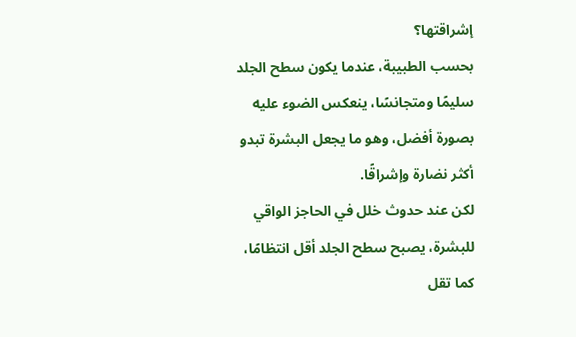إشراقتها؟
بحسب الطبيبة، عندما يكون سطح الجلد سليمًا ومتجانسًا، ينعكس الضوء عليه بصورة أفضل، وهو ما يجعل البشرة تبدو أكثر نضارة وإشراقًا.
لكن عند حدوث خلل في الحاجز الواقي للبشرة، يصبح سطح الجلد أقل انتظامًا، كما تقل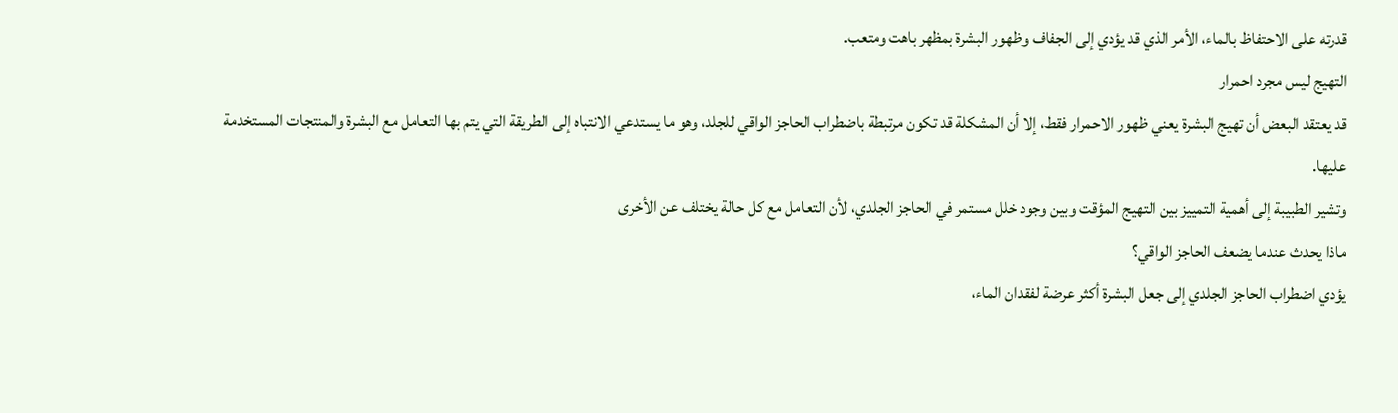قدرته على الاحتفاظ بالماء، الأمر الذي قد يؤدي إلى الجفاف وظهور البشرة بمظهر باهت ومتعب.
التهيج ليس مجرد احمرار
قد يعتقد البعض أن تهيج البشرة يعني ظهور الاحمرار فقط، إلا أن المشكلة قد تكون مرتبطة باضطراب الحاجز الواقي للجلد، وهو ما يستدعي الانتباه إلى الطريقة التي يتم بها التعامل مع البشرة والمنتجات المستخدمة عليها.
وتشير الطبيبة إلى أهمية التمييز بين التهيج المؤقت وبين وجود خلل مستمر في الحاجز الجلدي، لأن التعامل مع كل حالة يختلف عن الأخرى
ماذا يحدث عندما يضعف الحاجز الواقي؟
يؤدي اضطراب الحاجز الجلدي إلى جعل البشرة أكثر عرضة لفقدان الماء،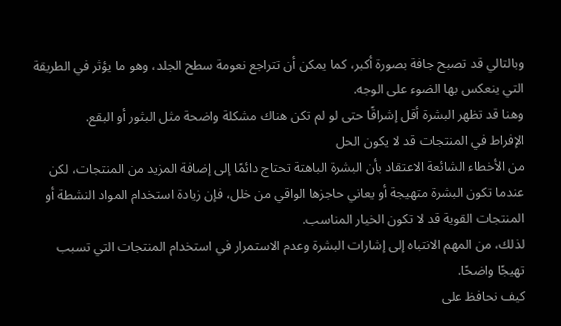وبالتالي قد تصبح جافة بصورة أكبر، كما يمكن أن تتراجع نعومة سطح الجلد، وهو ما يؤثر في الطريقة التي ينعكس بها الضوء على الوجه.
وهنا قد تظهر البشرة أقل إشراقًا حتى لو لم تكن هناك مشكلة واضحة مثل البثور أو البقع.
الإفراط في المنتجات قد لا يكون الحل
من الأخطاء الشائعة الاعتقاد بأن البشرة الباهتة تحتاج دائمًا إلى إضافة المزيد من المنتجات، لكن عندما تكون البشرة متهيجة أو يعاني حاجزها الواقي من خلل، فإن زيادة استخدام المواد النشطة أو المنتجات القوية قد لا تكون الخيار المناسب.
لذلك، من المهم الانتباه إلى إشارات البشرة وعدم الاستمرار في استخدام المنتجات التي تسبب تهيجًا واضحًا.
كيف نحافظ على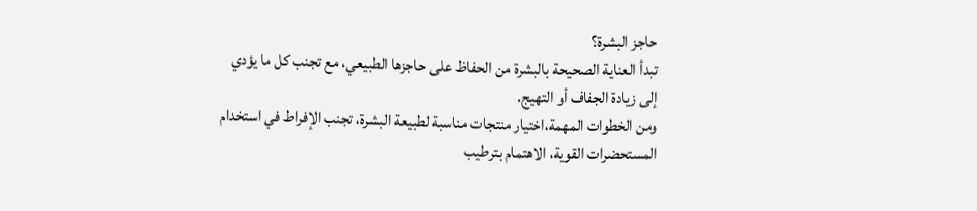حاجز البشرة؟
تبدأ العناية الصحيحة بالبشرة من الحفاظ على حاجزها الطبيعي، مع تجنب كل ما يؤدي إلى زيادة الجفاف أو التهيج.
ومن الخطوات المهمة،اختيار منتجات مناسبة لطبيعة البشرة، تجنب الإفراط في استخدام المستحضرات القوية، الاهتمام بترطيب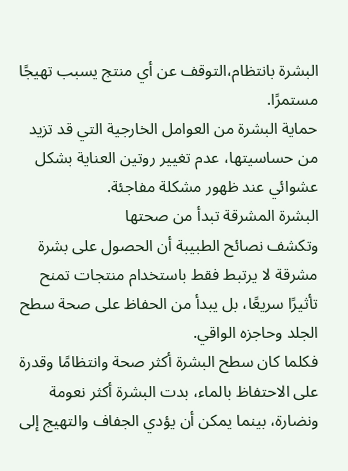البشرة بانتظام،التوقف عن أي منتج يسبب تهيجًا مستمرًا.
حماية البشرة من العوامل الخارجية التي قد تزيد من حساسيتها، عدم تغيير روتين العناية بشكل عشوائي عند ظهور مشكلة مفاجئة.
البشرة المشرقة تبدأ من صحتها
وتكشف نصائح الطبيبة أن الحصول على بشرة مشرقة لا يرتبط فقط باستخدام منتجات تمنح تأثيرًا سريعًا، بل يبدأ من الحفاظ على صحة سطح الجلد وحاجزه الواقي.
فكلما كان سطح البشرة أكثر صحة وانتظامًا وقدرة على الاحتفاظ بالماء، بدت البشرة أكثر نعومة ونضارة، بينما يمكن أن يؤدي الجفاف والتهيج إلى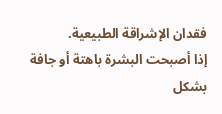فقدان الإشراقة الطبيعية.
إذا أصبحت البشرة باهتة أو جافة بشكل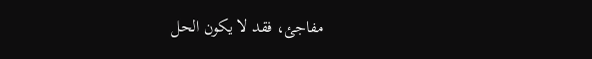مفاجئ، فقد لا يكون الحل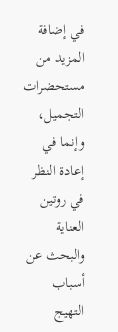في إضافة المزيد من مستحضرات التجميل، وإنما في إعادة النظر في روتين العناية والبحث عن أسباب التهيج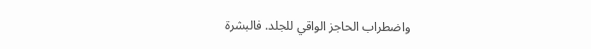واضطراب الحاجز الواقي للجلد. فالبشرة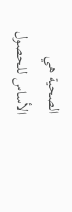الصحية هي الأساس للحصول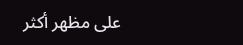على مظهر أكثر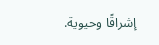إشراقًا وحيوية.